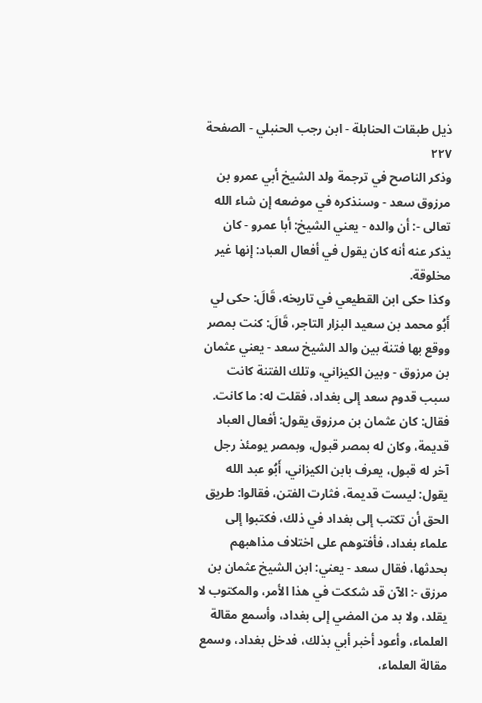ذيل طبقات الحنابلة - ابن رجب الحنبلي - الصفحة ٢٢٧
وذكر الناصح في ترجمة ولد الشيخ أبي عمرو بن مرزوق سعد - وسنذكره في موضعه إن شاء الله تعالى -: أن والده - يعني الشيخ: أبا عمرو - كان يذكر عنه أنه كان يقول في أفعال العباد: إنها غير مخلوقة.
وكذا حكى ابن القطيعي في تاريخه، قَالَ: حكى لي أَبُو محمد بن سعيد البزار التاجر، قَالَ: كنت بمصر ووقع بها فتنة بين والد الشيخ سعد - يعني عثمان بن مرزوق - وبين الكيزاني، وتلك الفتنة كانت سبب قدوم سعد إلى بغداد، فقلت له: ما كانت. فقال: كان عثمان بن مرزوق يقول: أفعال العباد قديمة، وكان له بمصر قبول، وبمصر يومئذ رجل آخر له قبول، يعرف بابن الكيزاني، أَبُو عبد الله يقول: ليست قديمة، فثارت الفتن، فقالوا: طريق الحق أن تكتب إلى بغداد في ذلك، فكتبوا إلى علماء بغداد، فأفتوهم على اختلاف مذاهبهم بحدثها، فقال سعد - يعني: ابن الشيخ عثمان بن مرزق -: الآن قد شككت في هذا الأمر، والمكتوب لا يقلد، ولا بد من المضي إلى بغداد، وأسمع مقالة العلماء، وأعود أخبر أبي بذلك، فدخل بغداد، وسمع مقالة العلماء،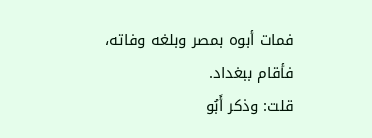فمات أبوه بمصر وبلغه وفاته، فأقام ببغداد.
قلت: وذكر أَبُو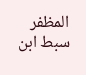المظفر سبط ابن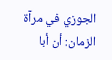الجوزي في مرآة الزمان: أن أبا